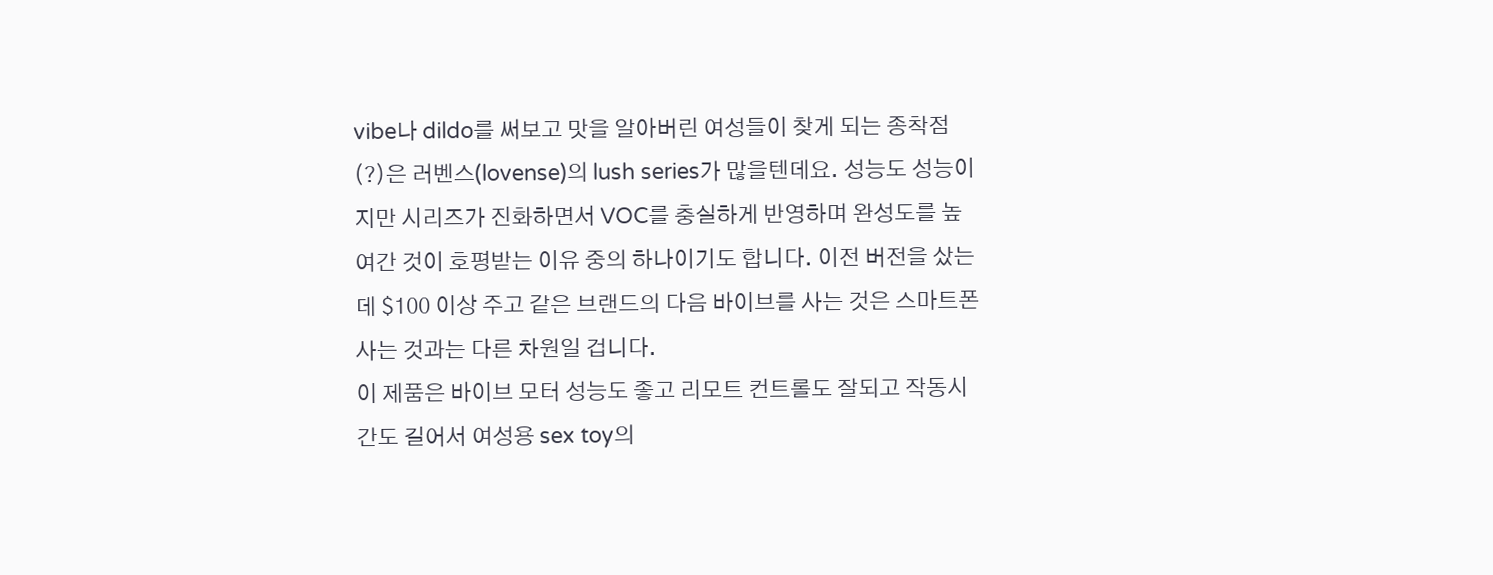vibe나 dildo를 써보고 맛을 알아버린 여성들이 찾게 되는 종착점(?)은 러벤스(lovense)의 lush series가 많을텐데요. 성능도 성능이지만 시리즈가 진화하면서 VOC를 충실하게 반영하며 완성도를 높여간 것이 호평받는 이유 중의 하나이기도 합니다. 이전 버전을 샀는데 $100 이상 주고 같은 브랜드의 다음 바이브를 사는 것은 스마트폰 사는 것과는 다른 차원일 겁니다.
이 제품은 바이브 모터 성능도 좋고 리모트 컨트롤도 잘되고 작동시간도 길어서 여성용 sex toy의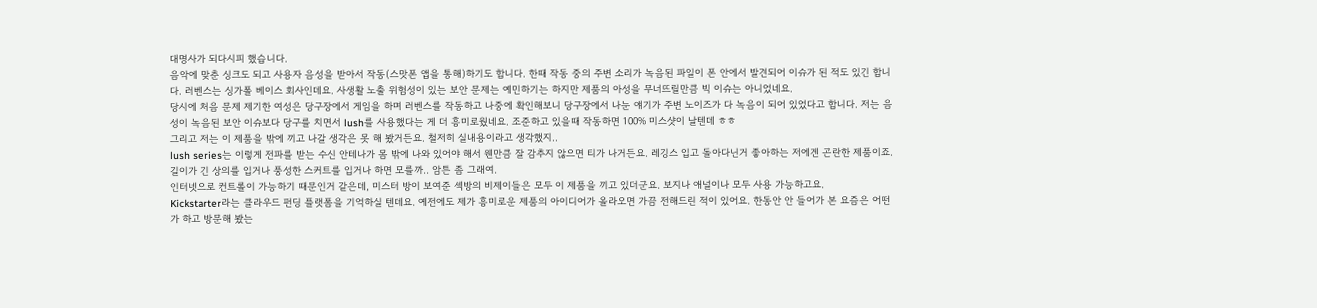대명사가 되다시피 했습니다.
음악에 맞춘 싱크도 되고 사용자 음성을 받아서 작동(스맛폰 앱을 통해)하기도 합니다. 한때 작동 중의 주변 소리가 녹음된 파일이 폰 안에서 발견되어 이슈가 된 적도 있긴 합니다. 러벤스는 싱가폴 베이스 회사인데요. 사생활 노출 위험성이 있는 보안 문제는 예민하기는 하지만 제품의 아성을 무너뜨릴만큼 빅 이슈는 아니었네요.
당시에 처음 문제 제기한 여성은 당구장에서 게임을 하며 러벤스를 작동하고 나중에 확인해보니 당구장에서 나눈 얘기가 주변 노이즈가 다 녹음이 되어 있었다고 합니다. 저는 음성이 녹음된 보안 이슈보다 당구를 치면서 lush를 사용했다는 게 더 흥미로웠네요. 조준하고 있을때 작동하면 100% 미스샷이 날텐데 ㅎㅎ
그리고 저는 이 제품을 밖에 끼고 나갈 생각은 못 해 봤거든요. 철저히 실내용이라고 생각했지..
lush series는 이렇게 전파를 받는 수신 안테나가 몸 밖에 나와 있어야 해서 웬만큼 잘 감추지 않으면 티가 나거든요. 레깅스 입고 돌아다닌거 좋아하는 저에겐 곤란한 제품이죠. 길이가 긴 상의를 입거나 풍성한 스커트를 입거나 하면 모를까.. 암튼 좀 그래여.
인터넷으로 컨트롤이 가능하기 때문인거 같은데, 미스터 방이 보여준 섹방의 비제이들은 모두 이 제품을 끼고 있더군요. 보지나 애널이나 모두 사용 가능하고요.
Kickstarter라는 클라우드 펀딩 플랫폼을 기억하실 텐데요. 예전에도 제가 흥미로운 제품의 아이디어가 올라오면 가끔 전해드린 적이 있어요. 한동안 안 들어가 본 요즘은 어떤가 하고 방문해 봤는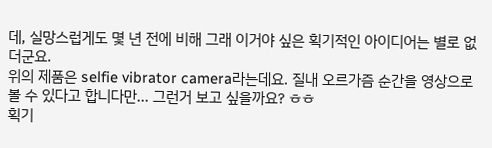데, 실망스럽게도 몇 년 전에 비해 그래 이거야 싶은 획기적인 아이디어는 별로 없더군요.
위의 제품은 selfie vibrator camera라는데요. 질내 오르가즘 순간을 영상으로 볼 수 있다고 합니다만... 그런거 보고 싶을까요? ㅎㅎ
획기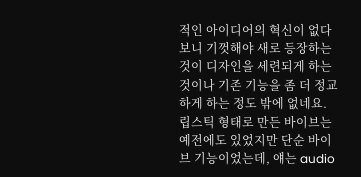적인 아이디어의 혁신이 없다보니 기껏해야 새로 등장하는 것이 디자인을 세련되게 하는 것이나 기존 기능을 좀 더 정교하게 하는 정도 밖에 없네요.
립스틱 형태로 만든 바이브는 예전에도 있었지만 단순 바이브 기능이었는데, 얘는 audio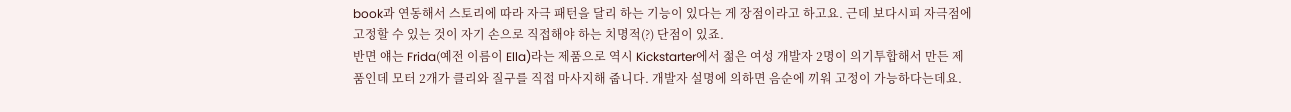book과 연동해서 스토리에 따라 자극 패턴을 달리 하는 기능이 있다는 게 장점이라고 하고요. 근데 보다시피 자극점에 고정할 수 있는 것이 자기 손으로 직접해야 하는 치명적(?) 단점이 있죠.
반면 얘는 Frida(예전 이름이 Ella)라는 제품으로 역시 Kickstarter에서 젊은 여성 개발자 2명이 의기투합해서 만든 제품인데 모터 2개가 클리와 질구를 직접 마사지해 줍니다. 개발자 설명에 의하면 음순에 끼워 고정이 가능하다는데요.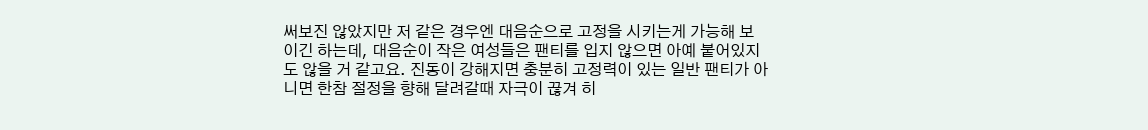써보진 않았지만 저 같은 경우엔 대음순으로 고정을 시키는게 가능해 보이긴 하는데, 대음순이 작은 여성들은 팬티를 입지 않으면 아예 붙어있지도 않을 거 같고요. 진동이 강해지면 충분히 고정력이 있는 일반 팬티가 아니면 한참 절정을 향해 달려갈때 자극이 끊겨 히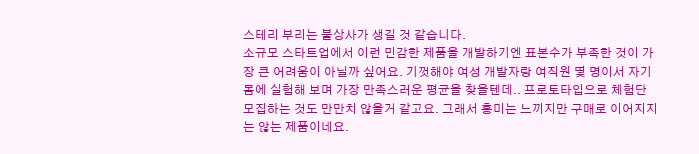스테리 부리는 불상사가 생길 것 같습니다.
소규모 스타트업에서 이런 민감한 제품을 개발하기엔 표본수가 부족한 것이 가장 큰 어려움이 아닐까 싶어요. 기껏해야 여성 개발자랑 여직원 몇 명이서 자기 몸에 실험해 보며 가장 만족스러운 평균을 찾을텐데.. 프로토타입으로 체험단 모집하는 것도 만만치 않을거 같고요. 그래서 흥미는 느끼지만 구매로 이어지지는 않는 제품이네요.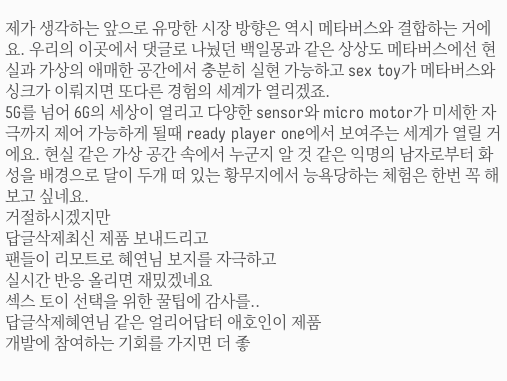제가 생각하는 앞으로 유망한 시장 방향은 역시 메타버스와 결합하는 거에요. 우리의 이곳에서 댓글로 나눴던 백일몽과 같은 상상도 메타버스에선 현실과 가상의 애매한 공간에서 충분히 실현 가능하고 sex toy가 메타버스와 싱크가 이뤄지면 또다른 경험의 세계가 열리겠죠.
5G를 넘어 6G의 세상이 열리고 다양한 sensor와 micro motor가 미세한 자극까지 제어 가능하게 될때 ready player one에서 보여주는 세계가 열릴 거에요. 현실 같은 가상 공간 속에서 누군지 알 것 같은 익명의 남자로부터 화성을 배경으로 달이 두개 떠 있는 황무지에서 능욕당하는 체험은 한번 꼭 해보고 싶네요.
거절하시겠지만
답글삭제최신 제품 보내드리고
팬들이 리모트로 혜연님 보지를 자극하고
실시간 반응 올리면 재밌겠네요
섹스 토이 선택을 위한 꿀팁에 감사를..
답글삭제혜연님 같은 얼리어답터 애호인이 제품
개발에 참여하는 기회를 가지면 더 좋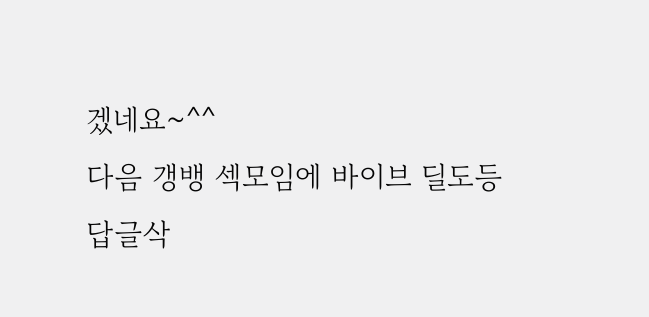겠네요~^^
다음 갱뱅 섹모임에 바이브 딜도등
답글삭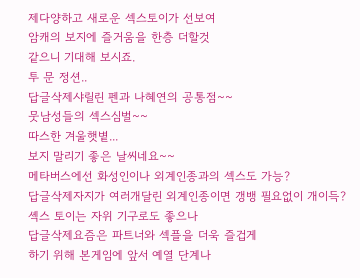제다양하고 새로운 섹스토이가 선보여
암캐의 보지에 즐거움을 한층 더할것
같으니 기대해 보시죠.
투 문 정션..
답글삭제샤릴린 펜과 나혜연의 공통점~~
뭇남성들의 섹스심벌~~
따스한 겨울햇볕...
보지 말리기 좋은 날씨네요~~
메타버스에선 화성인이나 외계인종과의 섹스도 가능?
답글삭제자지가 여러개달린 외계인종이면 갱뱅 필요없이 개이득?
셱스 토이는 자위 기구로도 좋으나
답글삭제요즘은 파트너와 섹플을 더욱 즐겁게
하기 위해 본게임에 앞서 예열 단계나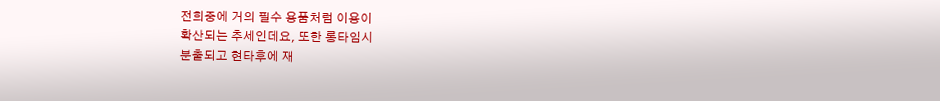전희중에 거의 필수 용품처럼 이용이
확산되는 추세인데요, 또한 롱타임시
분출되고 현타후에 재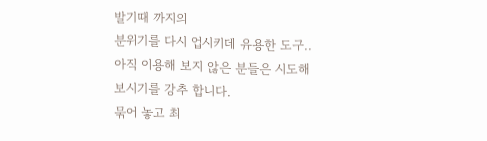발기때 까지의
분위기를 다시 업시키데 유용한 도구..
아직 이용해 보지 않은 분들은 시도해
보시기를 강추 합니다.
묶어 놓고 최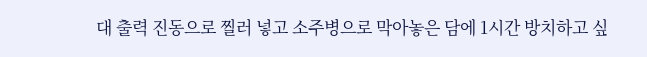대 출력 진동으로 찔러 넣고 소주병으로 막아놓은 담에 1시간 방치하고 싶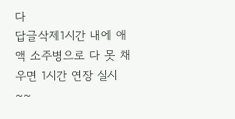다
답글삭제1시간 내에 애액 소주병으로 다 못 채우면 1시간 연장 실시~~